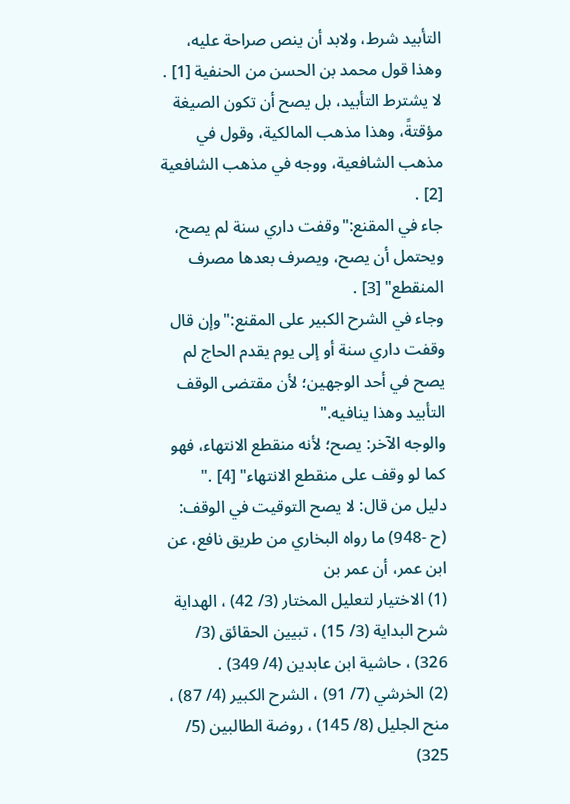التأبيد شرط، ولابد أن ينص صراحة عليه، وهذا قول محمد بن الحسن من الحنفية [1] .
لا يشترط التأبيد، بل يصح أن تكون الصيغة مؤقتةً، وهذا مذهب المالكية، وقول في مذهب الشافعية، ووجه في مذهب الشافعية [2] .
جاء في المقنع:"وقفت داري سنة لم يصح، ويحتمل أن يصح، ويصرف بعدها مصرف المنقطع" [3] .
وجاء في الشرح الكبير على المقنع:"وإن قال وقفت داري سنة أو إلى يوم يقدم الحاج لم يصح في أحد الوجهين؛ لأن مقتضى الوقف التأبيد وهذا ينافيه."
والوجه الآخر: يصح؛ لأنه منقطع الانتهاء، فهو كما لو وقف على منقطع الانتهاء" [4] ."
دليل من قال: لا يصح التوقيت في الوقف:
(ح -948) ما رواه البخاري من طريق نافع، عن ابن عمر، أن عمر بن
(1) الاختيار لتعليل المختار (3/ 42) ، الهداية شرح البداية (3/ 15) ، تبيين الحقائق (3/ 326) ، حاشية ابن عابدين (4/ 349) .
(2) الخرشي (7/ 91) ، الشرح الكبير (4/ 87) ، منح الجليل (8/ 145) ، روضة الطالبين (5/ 325)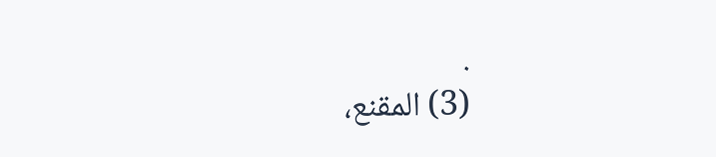.
(3) المقنع،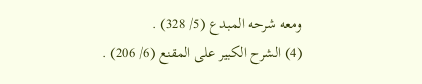ومعه شرحه المبدع (5/ 328) .
(4) الشرح الكبير على المقنع (6/ 206) .